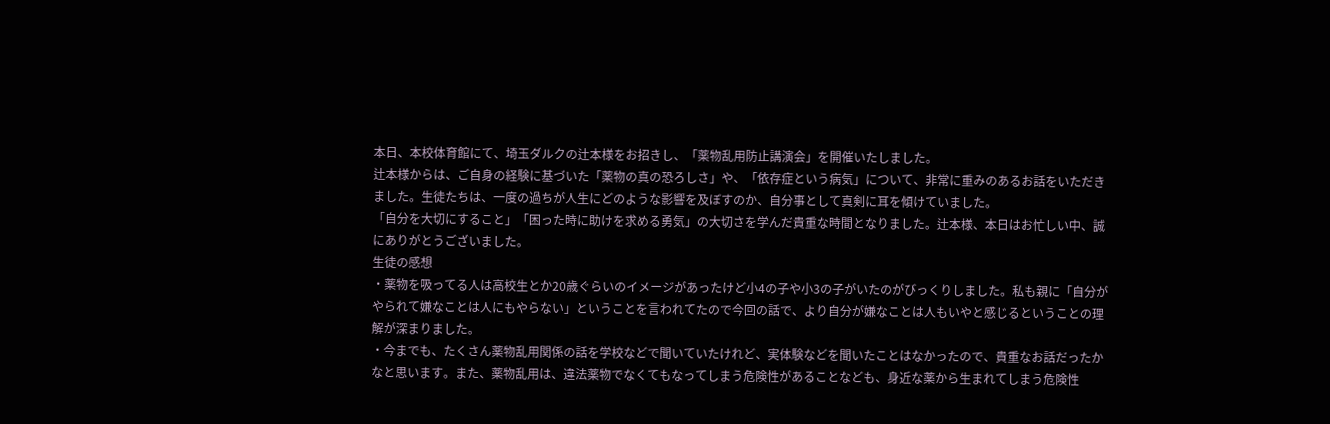本日、本校体育館にて、埼玉ダルクの辻本様をお招きし、「薬物乱用防止講演会」を開催いたしました。
辻本様からは、ご自身の経験に基づいた「薬物の真の恐ろしさ」や、「依存症という病気」について、非常に重みのあるお話をいただきました。生徒たちは、一度の過ちが人生にどのような影響を及ぼすのか、自分事として真剣に耳を傾けていました。
「自分を大切にすること」「困った時に助けを求める勇気」の大切さを学んだ貴重な時間となりました。辻本様、本日はお忙しい中、誠にありがとうございました。
生徒の感想
・薬物を吸ってる人は高校生とか20歳ぐらいのイメージがあったけど小4の子や小3の子がいたのがびっくりしました。私も親に「自分がやられて嫌なことは人にもやらない」ということを言われてたので今回の話で、より自分が嫌なことは人もいやと感じるということの理解が深まりました。
・今までも、たくさん薬物乱用関係の話を学校などで聞いていたけれど、実体験などを聞いたことはなかったので、貴重なお話だったかなと思います。また、薬物乱用は、違法薬物でなくてもなってしまう危険性があることなども、身近な薬から生まれてしまう危険性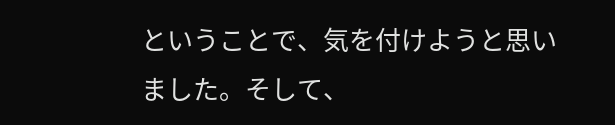ということで、気を付けようと思いました。そして、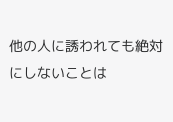他の人に誘われても絶対にしないことは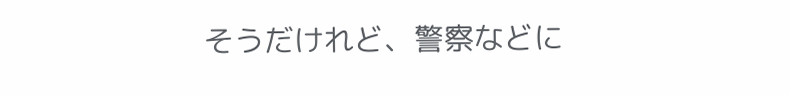そうだけれど、警察などに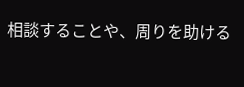相談することや、周りを助ける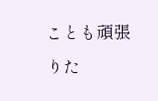ことも頑張りた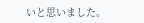いと思いました。